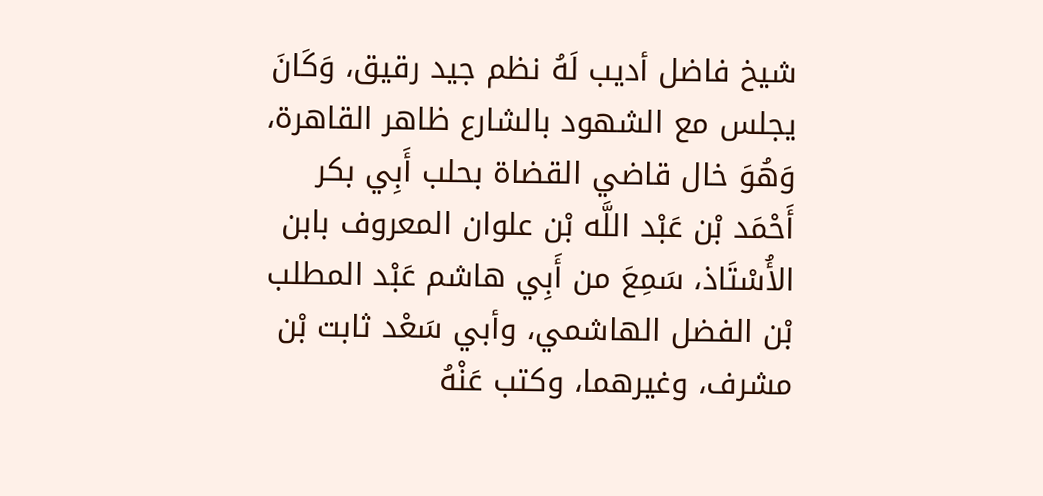شيخ فاضل أديب لَهُ نظم جيد رقيق، وَكَانَ يجلس مع الشهود بالشارع ظاهر القاهرة، وَهُوَ خال قاضي القضاة بحلب أَبِي بكر أَحْمَد بْن عَبْد اللَّه بْن علوان المعروف بابن الأُسْتَاذ، سَمِعَ من أَبِي هاشم عَبْد المطلب بْن الفضل الهاشمي، وأبي سَعْد ثابت بْن مشرف، وغيرهما، وكتب عَنْهُ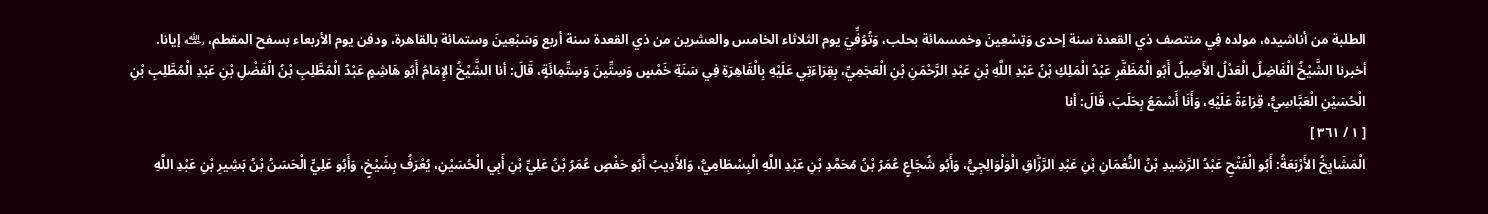الطلبة من أناشيده، مولده فِي منتصف ذي القعدة سنة إحدى وَتِسْعِينَ وخمسمائة بحلب، وَتُوُفِّيَ يوم الثلاثاء الخامس والعشرين من ذي القعدة سنة أربع وَسَبْعِينَ وستمائة بالقاهرة، ودفن يوم الأربعاء بسفح المقطم، ﵀ إيانا.
أخبرنا الشَّيْخُ الْفَاضِلُ الْعَدْلُ الأَصِيلُ أَبُو الْمُظَفَّرِ عَبْدُ الْمَلِكِ بْنُ عَبْدِ اللَّهِ بْنِ عَبْدِ الرَّحْمَنِ بْنِ الْعَجَمِيِّ، بِقِرَاءَتِي عَلَيْهِ بِالْقَاهِرَةِ فِي سَنَةِ خَمْسٍ وَسِتِّينَ وَسِتِّمِائَةٍ، قَالَ: أنا الشَّيْخُ الإِمَامُ أَبُو هَاشِمٍ عَبْدُ الْمُطَّلِبِ بْنُ الْفَضْلِ بْنِ عَبْدِ الْمُطَّلِبِ بْنِ الْحُسَيْنِ الْعَبَّاسِيُّ، قِرَاءَةً عَلَيْهِ، وَأَنَا أَسْمَعُ بِحَلَبَ، قَالَ: أنا
[ ١ / ٣٦١ ]
الْمَشَايِخُ الأَرْبَعَةُ: أَبُو الْفَتْحِ عَبْدُ الرَّشِيدِ بْنُ النُّعْمَانِ بْنِ عَبْدِ الرَّزَّاقِ الْوَلْوَالِجِيُّ، وَأَبُو شُجَاعٍ عُمَرُ بْنُ مُحَمَّدِ بْنِ عَبْدِ اللَّهِ الْبِسْطَامِيُّ، وَالأَدِيبُ أَبُو حَفْصٍ عُمَرُ بْنُ عَلِيِّ بْنِ أَبِي الْحُسَيْنِ، يُعْرَفُ بِشَيْخٍ، وَأَبُو عَلِيٍّ الْحَسَنُ بْنُ بَشِيرِ بْنِ عَبْدِ اللَّهِ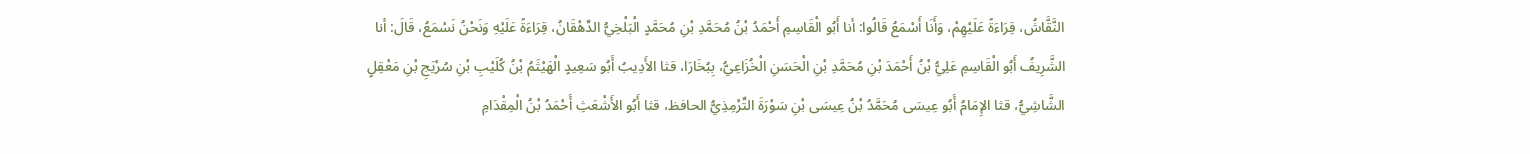النَّقَّاشُ، قِرَاءَةً عَلَيْهِمْ، وَأَنَا أَسْمَعُ قَالُوا: أنا أَبُو الْقَاسِمِ أَحْمَدُ بْنُ مُحَمَّدِ بْنِ مُحَمَّدٍ الْبَلْخِيُّ الدِّهْقَانُ، قِرَاءَةً عَلَيْهِ وَنَحْنُ نَسْمَعُ، قَالَ: أنا الشَّرِيفُ أَبُو الْقَاسِمِ عَلِيُّ بْنُ أَحْمَدَ بْنِ مُحَمَّدِ بْنِ الْحَسَنِ الْخُزَاعِيُّ، بِبُخَارَا، قثا الأَدِيبُ أَبُو سَعِيدٍ الْهَيْثَمُ بْنُ كُلَيْبِ بْنِ سُرْيَجِ بْنِ مَعْقِلٍ الشَّاشِيُّ، قثا الإِمَامُ أَبُو عِيسَى مُحَمَّدُ بْنُ عِيسَى بْنِ سَوْرَةَ التِّرْمِذِيُّ الحافظ، قثا أَبُو الأَشْعَثِ أَحْمَدُ بْنُ الْمِقْدَامِ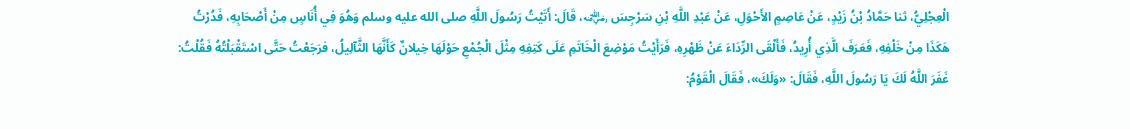الْعِجْلِيُّ، ثنا حَمَّادُ بْنُ زَيْدٍ، عَنْ عَاصِمٍ الأَحْوَلِ، عَنْ عَبْدِ اللَّهِ بْنِ سَرْجِسَ ﵁، قَالَ: أَتَيْتُ رَسُولَ اللَّهِ صلى الله عليه وسلم وَهُوَ فِي أُنَاسٍ مِنْ أَصْحَابِهِ، فَدُرْتُ هَكَذَا مِنْ خَلْفِهِ، فَعَرَفَ الَّذِي أُرِيدُ، فَأَلْقَى الرِّدَاءَ عَنْ ظَهْرِهِ، فَرَأَيْتُ مَوْضِعَ الْخَاتَمِ عَلَى كَتِفِهِ مِثْلَ الْجُمْعِ حَوْلَهَا خِيلانٌ كَأَنَّهَا الثَّآلِيلُ، فرَجَعْتُ حَتَّى اسْتَقْبَلْتُهُ فَقُلْتُ: غَفَرَ اللَّهُ لَكَ يَا رَسُولَ اللَّهِ، فَقَالَ: «وَلَكَ»، فَقَالَ الْقَوْمُ: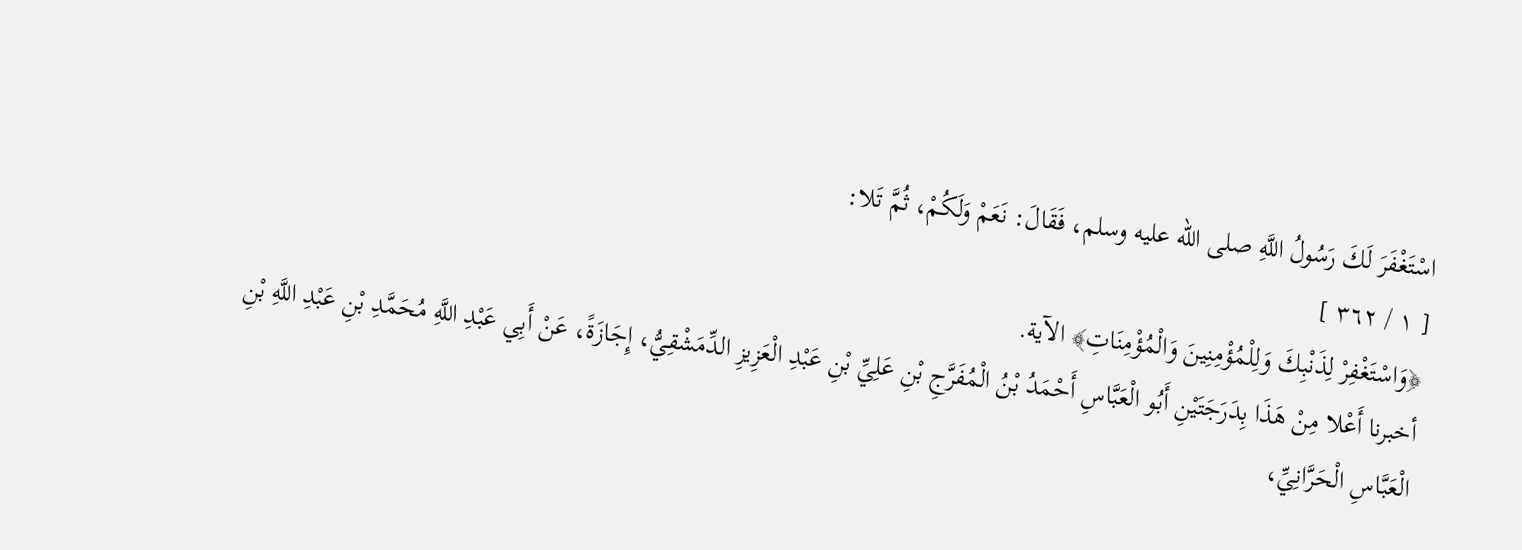اسْتَغْفَرَ لَكَ رَسُولُ اللَّهِ صلى الله عليه وسلم، فَقَالَ: نَعَمْ وَلَكُمْ، ثُمَّ تَلا:
[ ١ / ٣٦٢ ]
﴿وَاسْتَغْفِرْ لِذَنْبِكَ وَلِلْمُؤْمِنِينَ وَالْمُؤْمِنَاتِ﴾ الآية.
أخبرنا أَعْلا مِنْ هَذَا بِدَرَجَتَيْنِ أَبُو الْعَبَّاسِ أَحْمَدُ بْنُ الْمُفَرَّجِ بْنِ عَلِيِّ بْنِ عَبْدِ الْعَزِيزِ الدِّمَشْقِيُّ، إِجَازَةً، عَنْ أَبِي عَبْدِ اللَّهِ مُحَمَّدِ بْنِ عَبْدِ اللَّهِ بْنِ الْعَبَّاسِ الْحَرَّانِيِّ،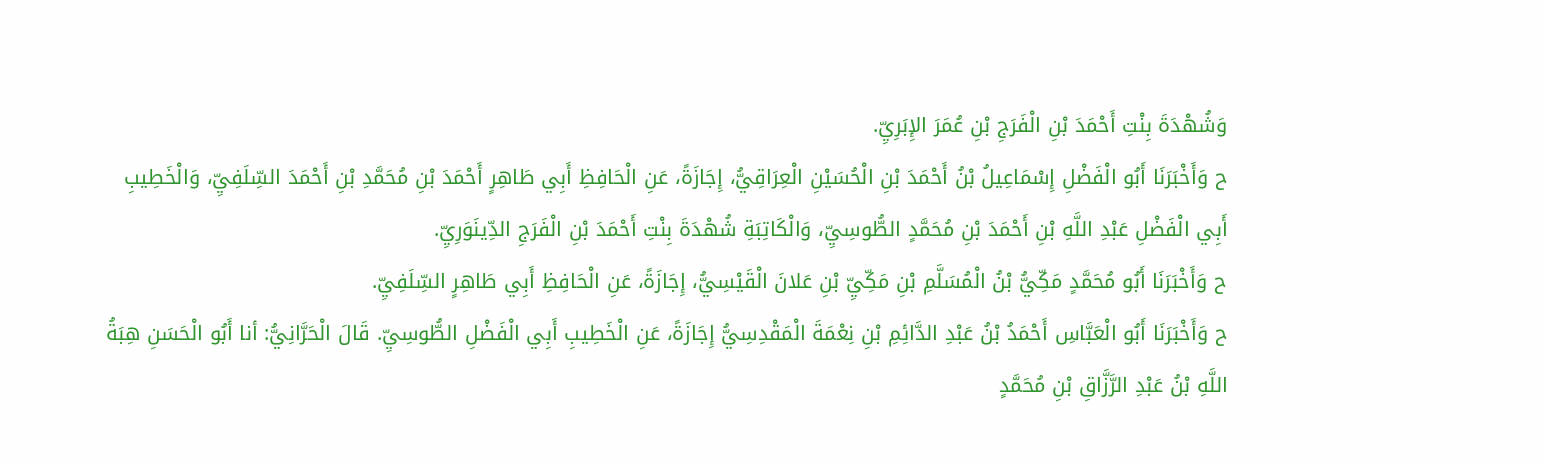وَشُهْدَةَ بِنْتِ أَحْمَدَ بْنِ الْفَرَجِ بْنِ عُمَرَ الإِبَرِيِّ.
ح وَأَخْبَرَنَا أَبُو الْفَضْلِ إِسْمَاعِيلُ بْنُ أَحْمَدَ بْنِ الْحُسَيْنِ الْعِرَاقِيُّ، إِجَازَةً، عَنِ الْحَافِظِ أَبِي طَاهِرٍ أَحْمَدَ بْنِ مُحَمَّدِ بْنِ أَحْمَدَ السِّلَفِيِّ، وَالْخَطِيبِ أَبِي الْفَضْلِ عَبْدِ اللَّهِ بْنِ أَحْمَدَ بْنِ مُحَمَّدٍ الطُّوسِيِّ، وَالْكَاتِبَةِ شُهْدَةَ بِنْتِ أَحْمَدَ بْنِ الْفَرَجِ الدِّينَوَرِيِّ.
ح وَأَخْبَرَنَا أَبُو مُحَمَّدٍ مَكِّيُّ بْنُ الْمُسَلَّمِ بْنِ مَكِّيِّ بْنِ عَلانَ الْقَيْسِيُّ، إِجَازَةً، عَنِ الْحَافِظِ أَبِي طَاهِرٍ السِّلَفِيِّ.
ح وَأَخْبَرَنَا أَبُو الْعَبَّاسِ أَحْمَدُ بْنُ عَبْدِ الدَّائِمِ بْنِ نِعْمَةَ الْمَقْدِسِيُّ إِجَازَةً، عَنِ الْخَطِيبِ أَبِي الْفَضْلِ الطُّوسِيِّ. قَالَ الْحَرَّانِيُّ: أنا أَبُو الْحَسَنِ هِبَةُ اللَّهِ بْنُ عَبْدِ الرَّزَّاقِ بْنِ مُحَمَّدٍ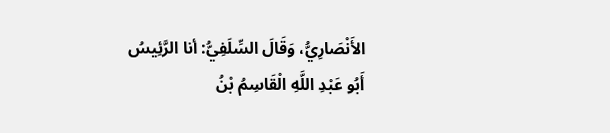الأَنْصَارِيُّ، وَقَالَ السِّلَفِيُّ: أنا الرَّئِيسُ أَبُو عَبْدِ اللَّهِ الْقَاسِمُ بْنُ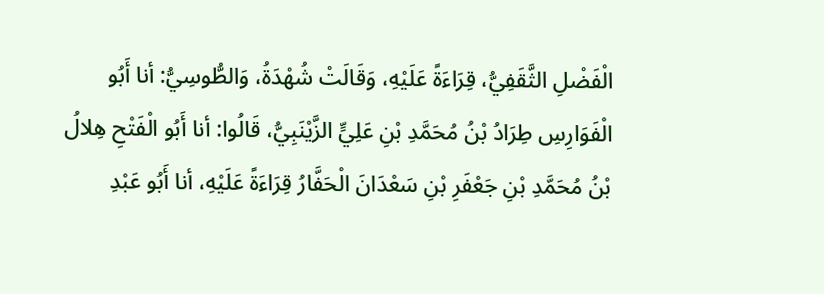الْفَضْلِ الثَّقَفِيُّ، قِرَاءَةً عَلَيْهِ، وَقَالَتْ شُهْدَةُ، وَالطُّوسِيُّ: أنا أَبُو الْفَوَارِسِ طِرَادُ بْنُ مُحَمَّدِ بْنِ عَلِيٍّ الزَّيْنَبِيُّ، قَالُوا: أنا أَبُو الْفَتْحِ هِلالُ بْنُ مُحَمَّدِ بْنِ جَعْفَرِ بْنِ سَعْدَانَ الْحَفَّارُ قِرَاءَةً عَلَيْهِ، أنا أَبُو عَبْدِ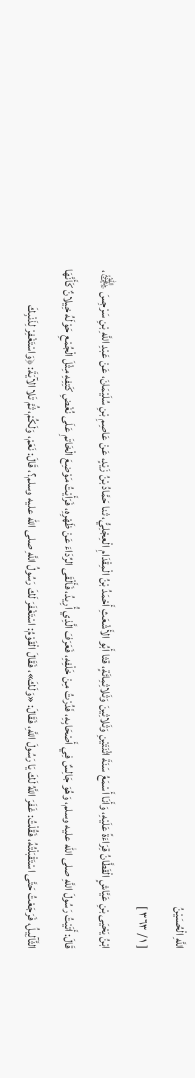اللَّهِ الْحُسَيْنُ
[ ١ / ٣٦٣ ]
ابْنُ يَحْيَى بْنِ عَيَّاشٍ الْقَطَّانُ قِرَاءَةً عَلَيْهِ، وَأَنَا أَسْمَعُ سَنَةَ اثْنَتَيْنِ وَثَلاثِينَ وَثَلاثِمِائَةٍ، قثا أَبُو الأَشْعَثِ أَحْمَدُ بْنُ الْمِقْدَامِ الْعِجْلِيُّ، ثنا حَمَّادُ بْنُ زَيْدٍ، عَنْ عَاصِمِ بْنِ سُلَيْمَانَ، عَنْ عَبْدِ اللَّهِ بْنِ سَرْجِسَ ﵁، قَالَ: أَتَيْتُ رَسُولَ اللَّهِ صلى الله عليه وسلم، وَهُوَ جَالِسٌ فِي أَصْحَابِهِ، فَدُرْتُ مِنْ خَلْفِهِ، فَعَرَفَ الَّذِي أُرِيدُ، فَأَلْقَى الرِّدَاءَ عَنْ ظَهْرِهِ، فَرَأَيْتُ مَوْضِعَ الْخَاتَمِ عَلَى نُغْضِ كَتِفِهِ مِثْلَ الْجُمْعِ حَوْلَهُ خِيلانٌ كَأَنَّهَا الثَّآلِيلُ، فَرَجَعْتُ حَتَّى اسْتَقْبَلْتُهُ، فَقُلْتُ: غَفَرَ اللَّهُ لَكَ يَا رَسُولَ اللَّهِ، فَقَالَ: «وَلَكَ»، فَقَالَ الْقَوْمُ: اسْتَغْفَرَ لَكَ رَسُولُ اللَّهِ صلى الله عليه وسلم؟، قَالَ: نَعَمْ، وَلَكُمْ، ثُمَّ تَلا الآيَةَ: ﴿وَاسْتَغْفِرْ لِذَنْبِكَ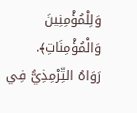وَلِلْمُؤْمِنِينَ وَالْمُؤْمِنَاتِ﴾.
رَوَاهُ التِّرْمِذِيُّ فِي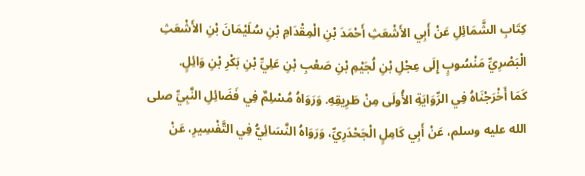كِتَابِ الشَّمَائِلِ عَنْ أَبِي الأَشْعَثِ أَحْمَدَ بْنِ الْمِقْدَامِ بْنِ سُلَيْمَانَ بْنِ الأَشْعَثِ الْبَصْرِيِّ مَنْسُوبٍ إِلَى عِجْلِ بْنِ لُجَيْمِ بْنِ صَعْبِ بْنِ عَلِيِّ بْنِ بَكْرِ بْنِ وَائِلٍ.
كَمَا أَخْرَجْنَاهُ فِي الرِّوَايَةِ الأُولَى مِنْ طَرِيقِهِ. وَرَوَاهُ مُسْلِمٌ فِي فَضَائِلِ النَّبِيِّ صلى الله عليه وسلم، عَنْ أَبِي كَامِلٍ الْجَحْدَرِيِّ، وَرَوَاهُ النَّسَائِيُّ فِي التَّفْسِيرِ، عَنْ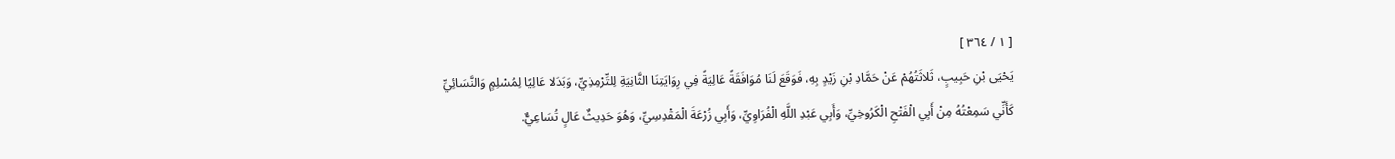[ ١ / ٣٦٤ ]
يَحْيَى بْنِ حَبِيبٍ، ثَلاثَتُهُمْ عَنْ حَمَّادِ بْنِ زَيْدٍ بِهِ، فَوَقَعَ لَنَا مُوَافَقَةً عَالِيَةً فِي رِوَايَتِنَا الثَّانِيَةِ لِلتِّرْمِذِيِّ، وَبَدَلا عَالِيًا لِمُسْلِمٍ وَالنَّسَائِيِّ كَأَنِّي سَمِعْتُهُ مِنْ أَبِي الْفَتْحِ الْكَرُوخِيِّ، وَأَبِي عَبْدِ اللَّهِ الْفُرَاوِيِّ، وَأَبِي زُرْعَةَ الْمَقْدِسِيِّ، وَهُوَ حَدِيثٌ عَالٍ تُسَاعِيٌّ.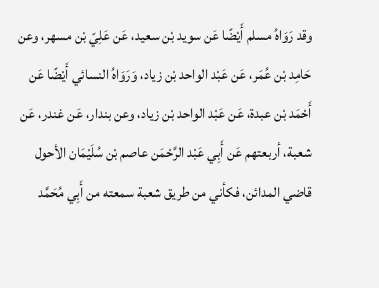وقد رَوَاهُ مسلم أَيْضًا عَن سويد بْن سعيد، عَن عَلِيّ بْن مسهر، وعن حَامِد بْن عُمَر، عَن عَبْد الواحد بْن زياد، وَرَوَاهُ النسائي أَيْضًا عَن أَحْمَد بْن عبدة، عَن عَبْد الواحد بْن زياد، وعن بندار، عَن غندر، عَن شعبة، أربعتهم عَن أَبِي عَبْد الرَّحْمَن عاصم بْن سُلَيْمَان الأحول قاضي المدائن، فكأني من طريق شعبة سمعته من أَبِي مُحَمَّد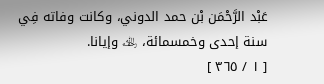عَبْد الرَّحْمَن بْن حمد الدوني، وكانت وفاته فِي سنة إحدى وخمسمائة، ﵀ وإيانا.
[ ١ / ٣٦٥ ]